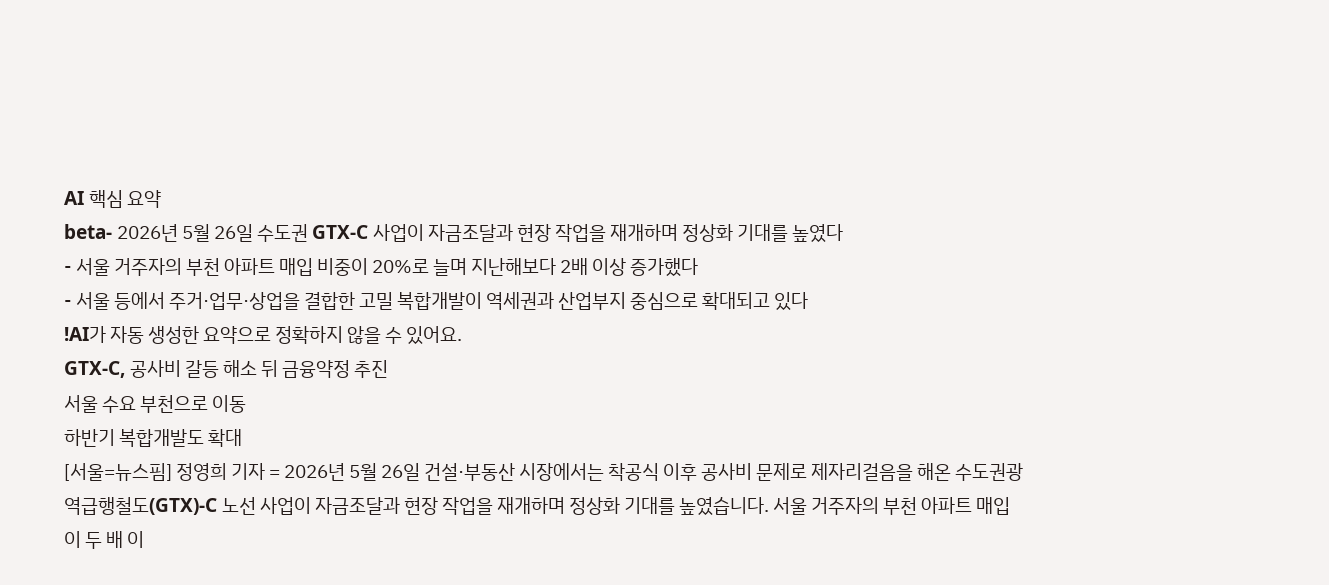AI 핵심 요약
beta- 2026년 5월 26일 수도권 GTX-C 사업이 자금조달과 현장 작업을 재개하며 정상화 기대를 높였다
- 서울 거주자의 부천 아파트 매입 비중이 20%로 늘며 지난해보다 2배 이상 증가했다
- 서울 등에서 주거·업무·상업을 결합한 고밀 복합개발이 역세권과 산업부지 중심으로 확대되고 있다
!AI가 자동 생성한 요약으로 정확하지 않을 수 있어요.
GTX-C, 공사비 갈등 해소 뒤 금융약정 추진
서울 수요 부천으로 이동
하반기 복합개발도 확대
[서울=뉴스핌] 정영희 기자 = 2026년 5월 26일 건설·부동산 시장에서는 착공식 이후 공사비 문제로 제자리걸음을 해온 수도권광역급행철도(GTX)-C 노선 사업이 자금조달과 현장 작업을 재개하며 정상화 기대를 높였습니다. 서울 거주자의 부천 아파트 매입이 두 배 이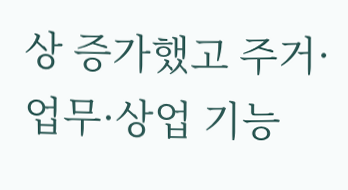상 증가했고 주거·업무·상업 기능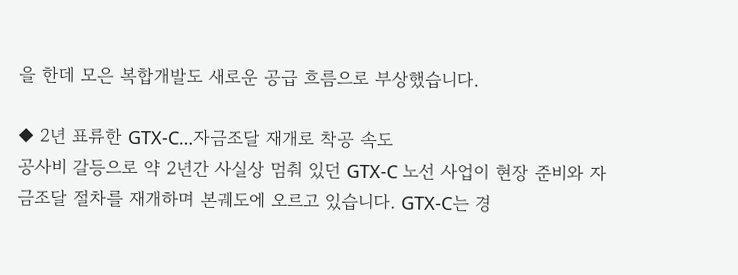을 한데 모은 복합개발도 새로운 공급 흐름으로 부상했습니다.

◆ 2년 표류한 GTX-C…자금조달 재개로 착공 속도
공사비 갈등으로 약 2년간 사실상 멈춰 있던 GTX-C 노선 사업이 현장 준비와 자금조달 절차를 재개하며 본궤도에 오르고 있습니다. GTX-C는 경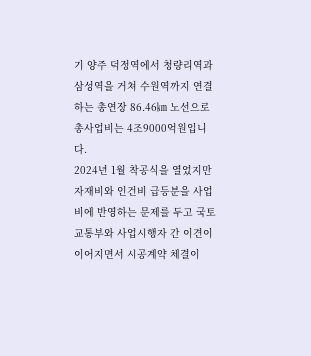기 양주 덕정역에서 청량리역과 삼성역을 거쳐 수원역까지 연결하는 총연장 86.46㎞ 노선으로 총사업비는 4조9000억원입니다.
2024년 1월 착공식을 열었지만 자재비와 인건비 급등분을 사업비에 반영하는 문제를 두고 국토교통부와 사업시행자 간 이견이 이어지면서 시공계약 체결이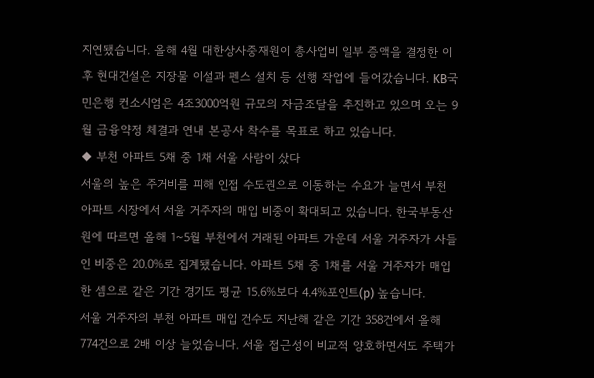지연됐습니다. 올해 4월 대한상사중재원이 총사업비 일부 증액을 결정한 이후 현대건설은 지장물 이설과 펜스 설치 등 선행 작업에 들어갔습니다. KB국민은행 컨소시엄은 4조3000억원 규모의 자금조달을 추진하고 있으며 오는 9월 금융약정 체결과 연내 본공사 착수를 목표로 하고 있습니다.
◆ 부천 아파트 5채 중 1채 서울 사람이 샀다
서울의 높은 주거비를 피해 인접 수도권으로 이동하는 수요가 늘면서 부천 아파트 시장에서 서울 거주자의 매입 비중이 확대되고 있습니다. 한국부동산원에 따르면 올해 1~5월 부천에서 거래된 아파트 가운데 서울 거주자가 사들인 비중은 20.0%로 집계됐습니다. 아파트 5채 중 1채를 서울 거주자가 매입한 셈으로 같은 기간 경기도 평균 15.6%보다 4.4%포인트(p) 높습니다.
서울 거주자의 부천 아파트 매입 건수도 지난해 같은 기간 358건에서 올해 774건으로 2배 이상 늘었습니다. 서울 접근성이 비교적 양호하면서도 주택가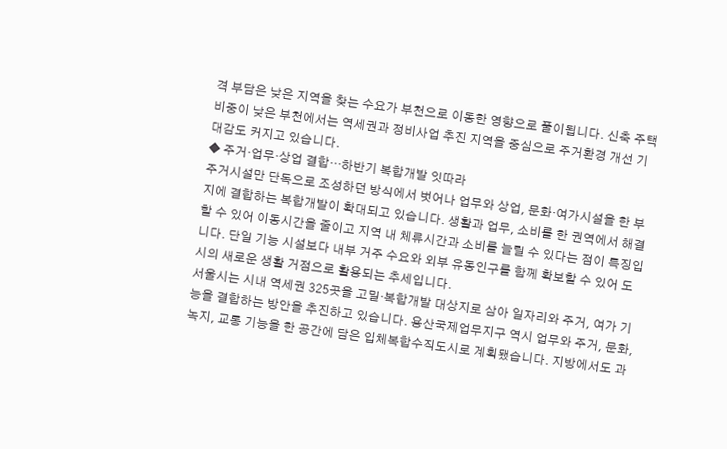격 부담은 낮은 지역을 찾는 수요가 부천으로 이동한 영향으로 풀이됩니다. 신축 주택 비중이 낮은 부천에서는 역세권과 정비사업 추진 지역을 중심으로 주거환경 개선 기대감도 커지고 있습니다.
◆ 주거·업무·상업 결합…하반기 복합개발 잇따라
주거시설만 단독으로 조성하던 방식에서 벗어나 업무와 상업, 문화·여가시설을 한 부지에 결합하는 복합개발이 확대되고 있습니다. 생활과 업무, 소비를 한 권역에서 해결할 수 있어 이동시간을 줄이고 지역 내 체류시간과 소비를 늘릴 수 있다는 점이 특징입니다. 단일 기능 시설보다 내부 거주 수요와 외부 유동인구를 함께 확보할 수 있어 도시의 새로운 생활 거점으로 활용되는 추세입니다.
서울시는 시내 역세권 325곳을 고밀·복합개발 대상지로 삼아 일자리와 주거, 여가 기능을 결합하는 방안을 추진하고 있습니다. 용산국제업무지구 역시 업무와 주거, 문화, 녹지, 교통 기능을 한 공간에 담은 입체복합수직도시로 계획됐습니다. 지방에서도 과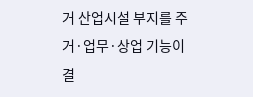거 산업시설 부지를 주거·업무·상업 기능이 결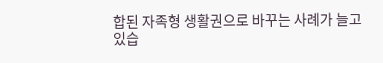합된 자족형 생활권으로 바꾸는 사례가 늘고 있습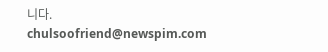니다.
chulsoofriend@newspim.com